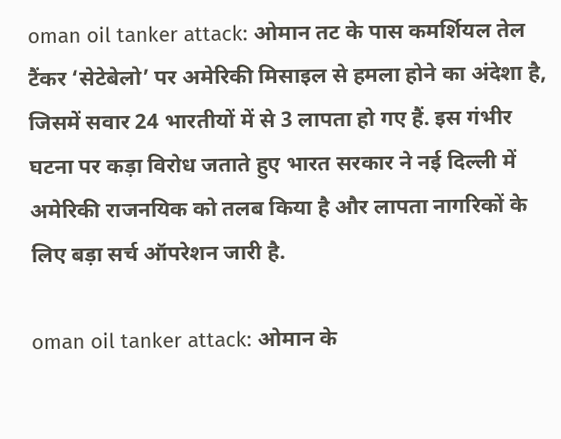oman oil tanker attack: ओमान तट के पास कमर्शियल तेल टैंकर ‘सेटेबेलो’ पर अमेरिकी मिसाइल से हमला होने का अंदेशा है, जिसमें सवार 24 भारतीयों में से 3 लापता हो गए हैं. इस गंभीर घटना पर कड़ा विरोध जताते हुए भारत सरकार ने नई दिल्ली में अमेरिकी राजनयिक को तलब किया है और लापता नागरिकों के लिए बड़ा सर्च ऑपरेशन जारी है.

oman oil tanker attack: ओमान के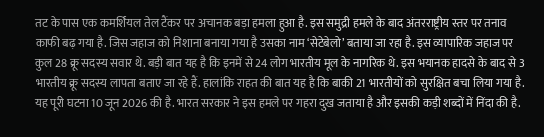तट के पास एक कमर्शियल तेल टैंकर पर अचानक बड़ा हमला हुआ है. इस समुद्री हमले के बाद अंतरराष्ट्रीय स्तर पर तनाव काफी बढ़ गया है. जिस जहाज को निशाना बनाया गया है उसका नाम ‘सेटेबेलो’ बताया जा रहा है. इस व्यापारिक जहाज पर कुल 28 क्रू सदस्य सवार थे. बड़ी बात यह है कि इनमें से 24 लोग भारतीय मूल के नागरिक थे. इस भयानक हादसे के बाद से 3 भारतीय क्रू सदस्य लापता बताए जा रहे हैं. हालांकि राहत की बात यह है कि बाकी 21 भारतीयों को सुरक्षित बचा लिया गया है. यह पूरी घटना 10 जून 2026 की है. भारत सरकार ने इस हमले पर गहरा दुख जताया है और इसकी कड़ी शब्दों में निंदा की है.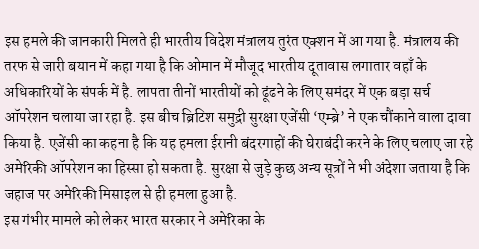इस हमले की जानकारी मिलते ही भारतीय विदेश मंत्रालय तुरंत एक्शन में आ गया है. मंत्रालय की तरफ से जारी बयान में कहा गया है कि ओमान में मौजूद भारतीय दूतावास लगातार वहाँ के अधिकारियों के संपर्क में है. लापता तीनों भारतीयों को ढूंढने के लिए समंदर में एक बड़ा सर्च ऑपरेशन चलाया जा रहा है. इस बीच ब्रिटिश समुद्री सुरक्षा एजेंसी ‘एम्ब्रे’ ने एक चौंकाने वाला दावा किया है. एजेंसी का कहना है कि यह हमला ईरानी बंदरगाहों की घेराबंदी करने के लिए चलाए जा रहे अमेरिकी ऑपरेशन का हिस्सा हो सकता है. सुरक्षा से जुड़े कुछ अन्य सूत्रों ने भी अंदेशा जताया है कि जहाज पर अमेरिकी मिसाइल से ही हमला हुआ है.
इस गंभीर मामले को लेकर भारत सरकार ने अमेरिका के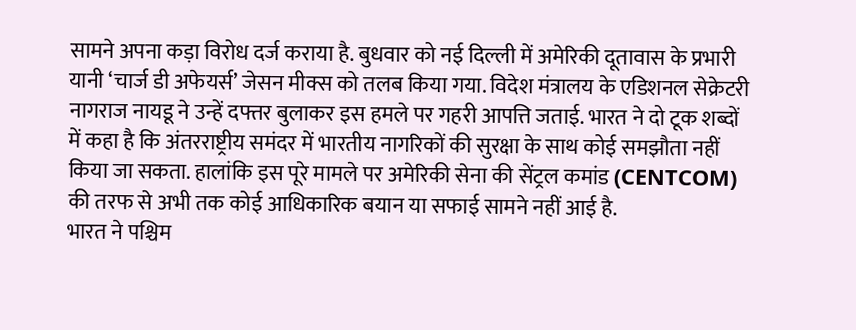सामने अपना कड़ा विरोध दर्ज कराया है. बुधवार को नई दिल्ली में अमेरिकी दूतावास के प्रभारी यानी ‘चार्ज डी अफेयर्स’ जेसन मीक्स को तलब किया गया. विदेश मंत्रालय के एडिशनल सेक्रेटरी नागराज नायडू ने उन्हें दफ्तर बुलाकर इस हमले पर गहरी आपत्ति जताई. भारत ने दो टूक शब्दों में कहा है कि अंतरराष्ट्रीय समंदर में भारतीय नागरिकों की सुरक्षा के साथ कोई समझौता नहीं किया जा सकता. हालांकि इस पूरे मामले पर अमेरिकी सेना की सेंट्रल कमांड (CENTCOM) की तरफ से अभी तक कोई आधिकारिक बयान या सफाई सामने नहीं आई है.
भारत ने पश्चिम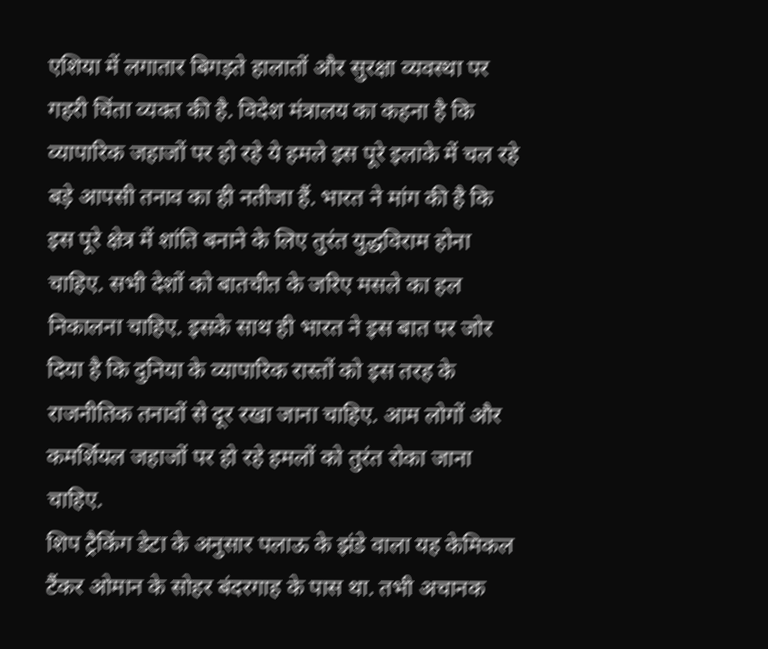एशिया में लगातार बिगड़ते हालातों और सुरक्षा व्यवस्था पर गहरी चिंता व्यक्त की है. विदेश मंत्रालय का कहना है कि व्यापारिक जहाजों पर हो रहे ये हमले इस पूरे इलाके में चल रहे बड़े आपसी तनाव का ही नतीजा हैं. भारत ने मांग की है कि इस पूरे क्षेत्र में शांति बनाने के लिए तुरंत युद्धविराम होना चाहिए. सभी देशों को बातचीत के जरिए मसले का हल निकालना चाहिए. इसके साथ ही भारत ने इस बात पर जोर दिया है कि दुनिया के व्यापारिक रास्तों को इस तरह के राजनीतिक तनावों से दूर रखा जाना चाहिए. आम लोगों और कमर्शियल जहाजों पर हो रहे हमलों को तुरंत रोका जाना चाहिए.
शिप ट्रैकिंग डेटा के अनुसार पलाऊ के झंडे वाला यह केमिकल टैंकर ओमान के सोहर बंदरगाह के पास था. तभी अचानक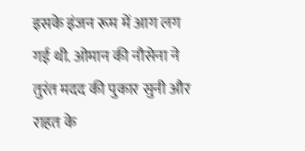इसके इंजन रूम में आग लग गई थी. ओमान की नौसेना ने तुरंत मदद की पुकार सुनी और राहत के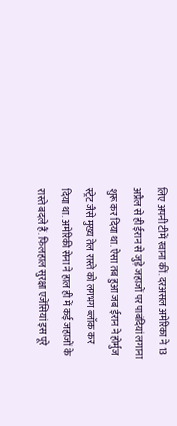लिए अपनी टीमें रवाना कीं. दरअसल अमेरिका ने 13 अप्रैल से ही ईरान से जुड़े जहाजों पर पाबंदियां लगाना शुरू कर दिया था. ऐसा तब हुआ जब ईरान ने होर्मुज स्ट्रेट जैसे मुख्य तेल रास्ते को लगभग ब्लॉक कर दिया था. अमेरिकी सेना ने हाल ही में कई जहाजों के रास्ते बदले हैं. फिलहाल सुरक्षा एजेंसियां इस पूरे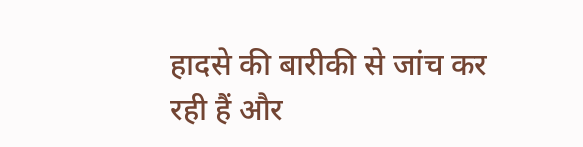हादसे की बारीकी से जांच कर रही हैं और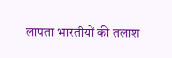लापता भारतीयों की तलाश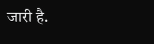जारी है.